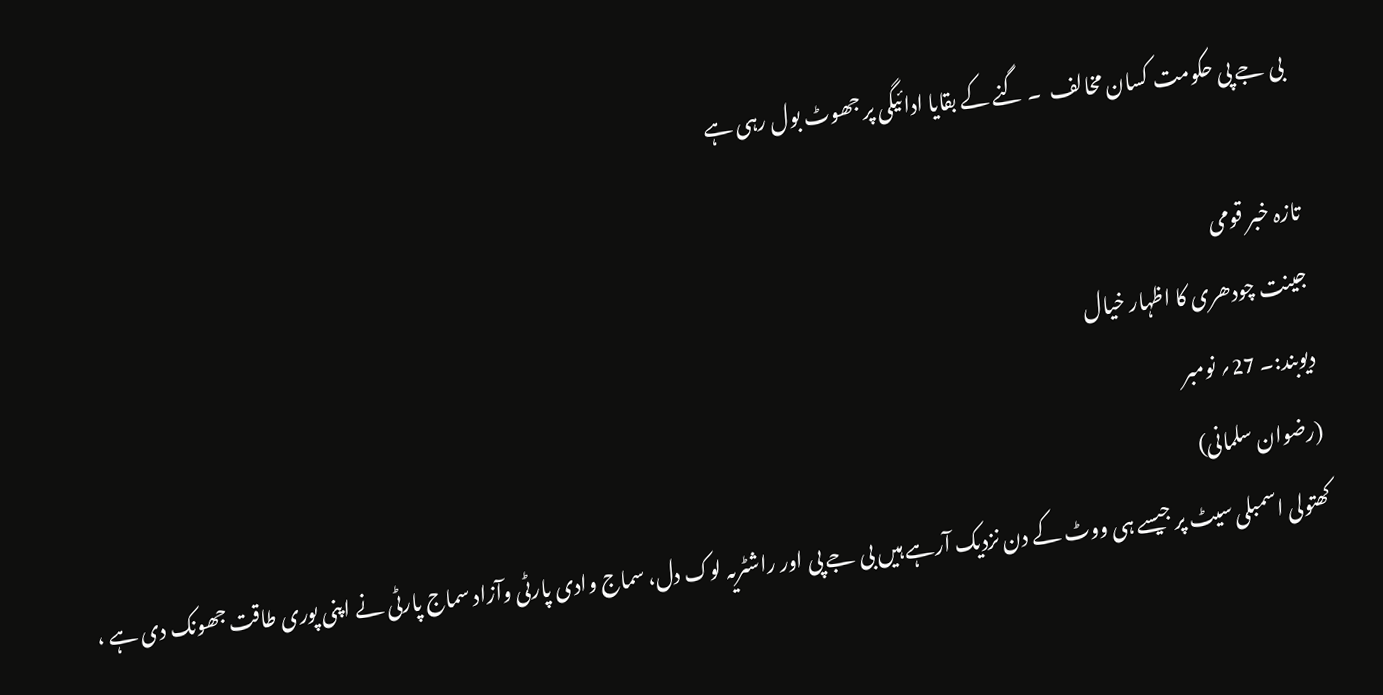بی جے پی حکومت کسان مخالف  ۔ گنے کے بقایا ادائیگی پر جھوٹ بول رہی ہے

تازہ خبر قومی
جینت چودھری کا اظہار خیال
دیوبند:۔ 27؍ نومبر
(رضوان سلمانی)
کھتولی اسمبلی سیٹ پر جیسے ہی ووٹ کے دن نزدیک آرہے ہیں بی جے پی اور راشٹریہ لوک دل، سماج وادی پارٹی وآزاد سماج پارٹی نے اپنی پوری طاقت جھونک دی ہے ،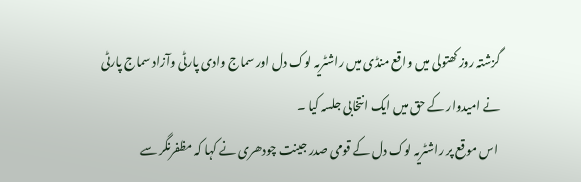گزشتہ روز کھتولی میں واقع منڈی میں راشٹریہ لوک دل اور سماج وادی پارٹی وآزاد سماج پارٹی نے امیدوار کے حق میں ایک انتخابی جلسہ کیا ۔
 اس موقع پر راشٹریہ لوک دل کے قومی صدر جینت چودھری نے کہا کہ مظفرنگر سے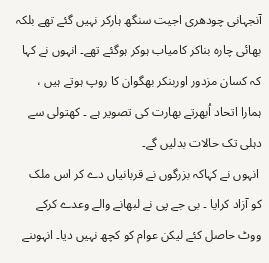آنجہانی چودھری اجیت سنگھ ہارکر نہیں گئے تھے بلکہ بھائی چارہ بناکر کامیاب ہوکر ہوگئے تھے۔ انہوں نے کہا کہ کسان مزدور اوربنکر بھگوان کا روپ ہوتے ہیں ، ہمارا اتحاد اُبھرتے بھارت کی تصویر ہے ۔ کھتولی سے دہلی تک حالات بدلیں گے۔
 انہوں نے کہاکہ بزرگوں نے قربانیاں دے کر اس ملک کو آزاد کرایا ۔ بی جے پی نے لبھانے والے وعدے کرکے ووٹ حاصل کئے لیکن عوام کو کچھ نہیں دیا۔ انہوںنے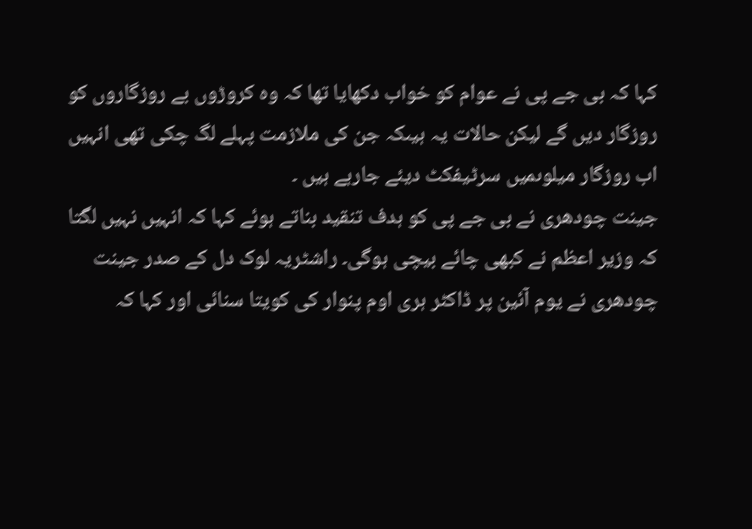کہا کہ بی جے پی نے عوام کو خواب دکھایا تھا کہ وہ کروڑوں بے روزگاروں کو روزگار دیں گے لیکن حالات یہ ہیںکہ جن کی ملازمت پہلے لگ چکی تھی انہیں اب روزگار میلوںمیں سرٹیفکٹ دیئے جارہے ہیں ۔
جینت چودھری نے بی جے پی کو ہدف تنقید بناتے ہوئے کہا کہ انہیں نہیں لگتا کہ وزیر اعظم نے کبھی چائے بیچی ہوگی۔ راشٹریہ لوک دل کے صدر جینت چودھری نے یوم آئین پر ڈاکٹر ہری اوم پنوار کی کویتا سنائی اور کہا کہ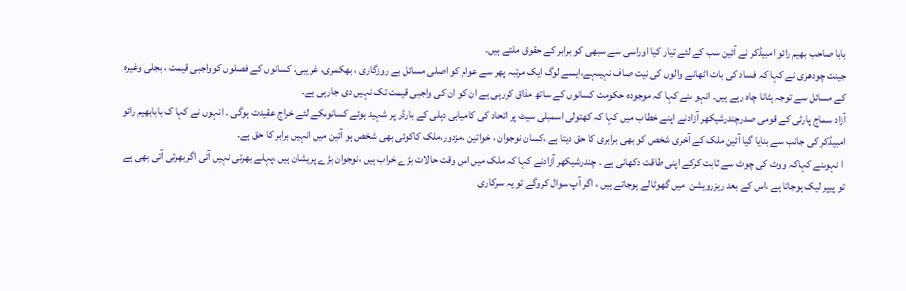بابا صاحب بھیم رائو امبیڈکر نے آئین سب کے لئے تیار کیا اوراسی سے سبھی کو برابر کے حقوق ملتے ہیں۔
جینت چودھری نے کہا کہ فساد کی بات اٹھانے والوں کی نیت صاف نہیںہے،ایسے لوگ ایک مرتبہ پھر سے عوام کو اصلی مسائل بے روزگاری ، بھکمری، غریبی، کسانوں کے فصلوں کوواجبی قیمت ، بجلی وغیرہ کے مسائل سے توجہ ہٹانا چاہ رہے ہیں۔ انہو ںنے کہا کہ موجودہ حکومت کسانوں کے ساتھ مذاق کررہی ہے ان کو ان کی واجبی قیمت تک نہیں دی جارہی ہے۔
آزاد سماج پارٹی کے قومی صدرچندرشیکھر آزادنے اپنے خطاب میں کہا کہ کھتولی اسمبلی سیٹ پر اتحاد کی کامیابی دہلی کے بارڈر پر شہید ہوئے کسانوںکے لئے خراج عقیدت ہوگی ۔ انہوں نے کہا ک بابابھیم رائو امبیڈکر کی جانب سے بنایا گیا آئین ملک کے آخری شخص کو بھی برابری کا حق دیتا ہے ،کسان نوجوان ، خواتین ،مزدور،ملک کاکوئی بھی شخص ہو آئین میں انہیں برابر کا حق ہے۔
 ا نہوںنے کہاکہ ووٹ کی چوٹ سے ثابت کرکے اپنی طاقت دکھانی ہے ۔ چندرشیکھر آزادنے کہا کہ ملک میں اس وقت حالات بڑے خراب ہیں ،نوجوان بڑے پریشان ہیں ،پہلے بھرتی نہیں آتی اگربھرتی آتی بھی ہے تو پیپر لیک ہوجاتا ہے ،اس کے بعد ریزرویشن  میں گھوٹالے ہوجاتے ہیں ، اگر آپ سوال کروگے تو یہ سرکاری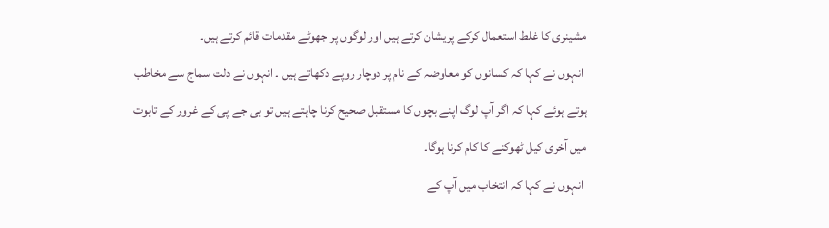مشینری کا غلط استعمال کرکے پریشان کرتے ہیں اور لوگوں پر جھوٹے مقدمات قائم کرتے ہیں۔
 انہوں نے کہا کہ کسانوں کو معاوضہ کے نام پر دوچار روپے دکھاتے ہیں ۔ انہوں نے دلت سماج سے مخاطب ہوتے ہوئے کہا کہ اگر آپ لوگ اپنے بچوں کا مستقبل صحیح کرنا چاہتے ہیں تو بی جے پی کے غرور کے تابوت میں آخری کیل ٹھوکنے کا کام کرنا ہوگا۔
 انہوں نے کہا کہ انتخاب میں آپ کے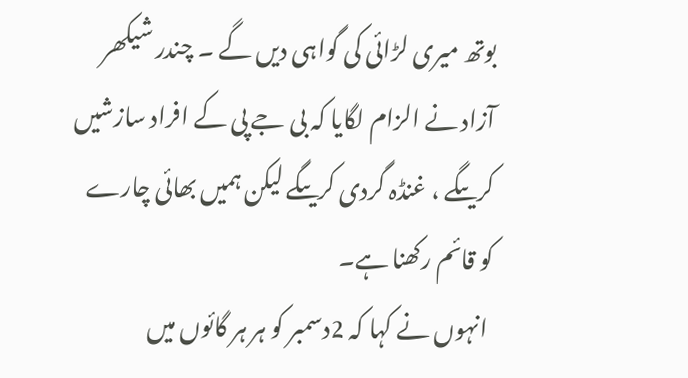بوتھ میری لڑائی کی گواہی دیں گے ۔ چندر شیکھر آزاد نے الزام لگایا کہ بی جے پی کے افراد سازشیں کریںگے ، غنڈہ گردی کریںگے لیکن ہمیں بھائی چارے کو قائم رکھنا ہے۔
 انہوں نے کہا کہ 2دسمبر کو ہر ہر گائوں میں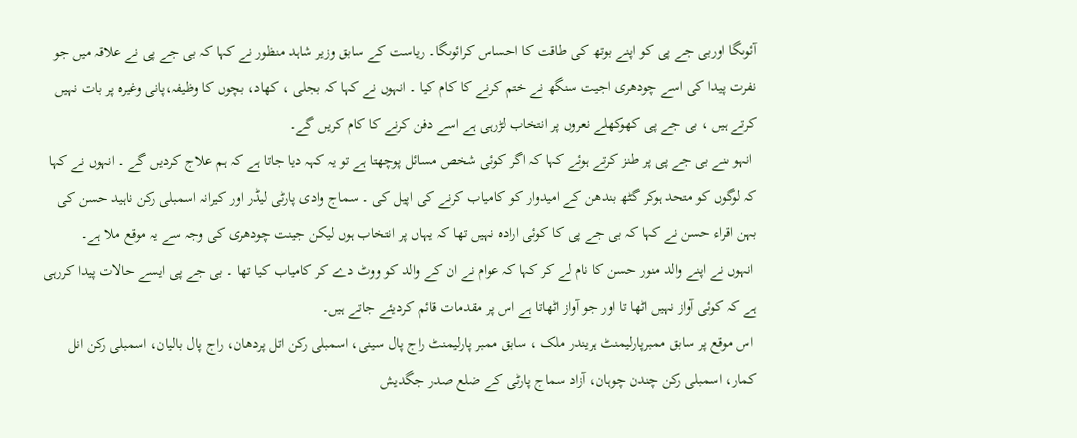آئوںگا اوربی جے پی کو اپنے بوتھ کی طاقت کا احساس کرائوںگا۔ ریاست کے سابق وزیر شاہد منظور نے کہا کہ بی جے پی نے علاقہ میں جو نفرت پیدا کی اسے چودھری اجیت سنگھ نے ختم کرنے کا کام کیا ۔ انہوں نے کہا کہ بجلی ، کھاد، بچوں کا وظیفہ،پانی وغیرہ پر بات نہیں کرتے ہیں ، بی جے پی کھوکھلے نعروں پر انتخاب لڑرہی ہے اسے دفن کرنے کا کام کریں گے۔
 انہو ںنے بی جے پی پر طنز کرتے ہوئے کہا کہ اگر کوئی شخص مسائل پوچھتا ہے تو یہ کہہ دیا جاتا ہے کہ ہم علاج کردیں گے ۔ انہوں نے کہا کہ لوگوں کو متحد ہوکر گٹھ بندھن کے امیدوار کو کامیاب کرنے کی اپیل کی ۔ سماج وادی پارٹی لیڈر اور کیرانہ اسمبلی رکن ناہید حسن کی بہن اقراء حسن نے کہا کہ بی جے پی کا کوئی ارادہ نہیں تھا کہ یہاں پر انتخاب ہوں لیکن جینت چودھری کی وجہ سے یہ موقع ملا ہے۔
 انہوں نے اپنے والد منور حسن کا نام لے کر کہا کہ عوام نے ان کے والد کو ووٹ دے کر کامیاب کیا تھا ۔ بی جے پی ایسے حالات پیدا کررہی ہے کہ کوئی آواز نہیں اٹھا تا اور جو آواز اٹھاتا ہے اس پر مقدمات قائم کردیئے جاتے ہیں۔
 اس موقع پر سابق ممبرپارلیمنٹ ہریندر ملک ، سابق ممبر پارلیمنٹ راج پال سینی، اسمبلی رکن اتل پردھان، راج پال بالیان، اسمبلی رکن انل کمار، اسمبلی رکن چندن چوہان، آزاد سماج پارٹی کے ضلع صدر جگدیش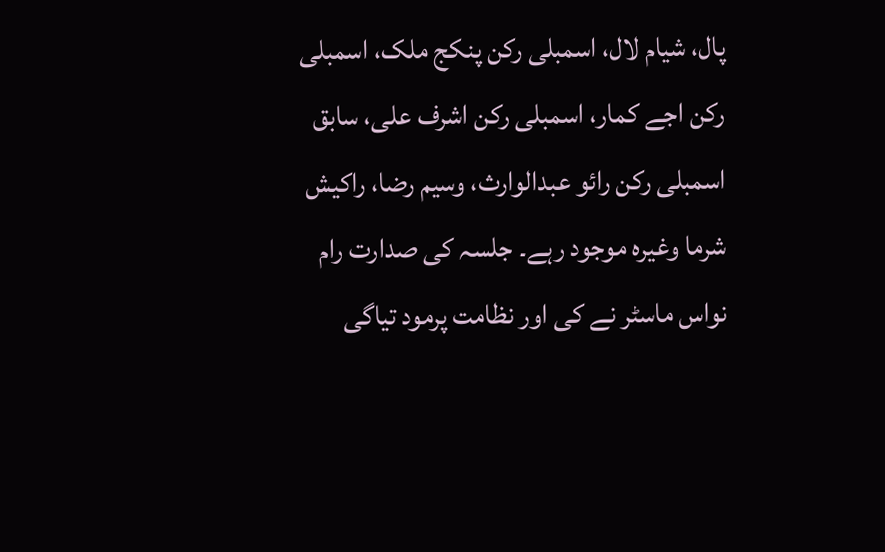پال، شیام لال، اسمبلی رکن پنکج ملک، اسمبلی رکن اجے کمار، اسمبلی رکن اشرف علی، سابق اسمبلی رکن رائو عبدالوارث، وسیم رضا، راکیش شرما وغیرہ موجود رہے۔ جلسہ کی صدارت رام نواس ماسٹر نے کی اور نظامت پرمود تیاگی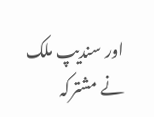اور سندیپ ملک نے مشترکہ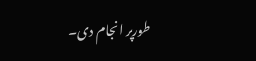طورپر انجام دی۔